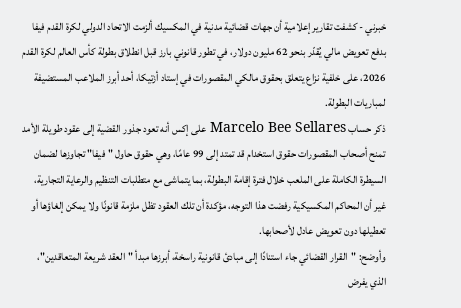خبرني - كشفت تقارير إعلامية أن جهات قضائية مدنية في المكسيك ألزمت الاتحاد الدولي لكرة القدم فيفا بدفع تعويض مالي يُقدّر بنحو 62 مليون دولار، في تطور قانوني بارز قبل انطلاق بطولة كأس العالم لكرة القدم 2026، على خلفية نزاع يتعلق بحقوق مالكي المقصورات في إستاد أزتيكا، أحد أبرز الملاعب المستضيفة لمباريات البطولة.
ذكر حساب Marcelo Bee Sellares على إكس أنه تعود جذور القضية إلى عقود طويلة الأمد تمنح أصحاب المقصورات حقوق استخدام قد تمتد إلى 99 عامًا، وهي حقوق حاول "فيفا" تجاوزها لضمان السيطرة الكاملة على الملعب خلال فترة إقامة البطولة، بما يتماشى مع متطلبات التنظيم والرعاية التجارية، غير أن المحاكم المكسيكية رفضت هذا التوجه، مؤكدة أن تلك العقود تظل ملزمة قانونًا ولا يمكن إلغاؤها أو تعطيلها دون تعويض عادل لأصحابها.
وأوضح: "القرار القضائي جاء استنادًا إلى مبادئ قانونية راسخة، أبرزها مبدأ "العقد شريعة المتعاقدين"، الذي يفرض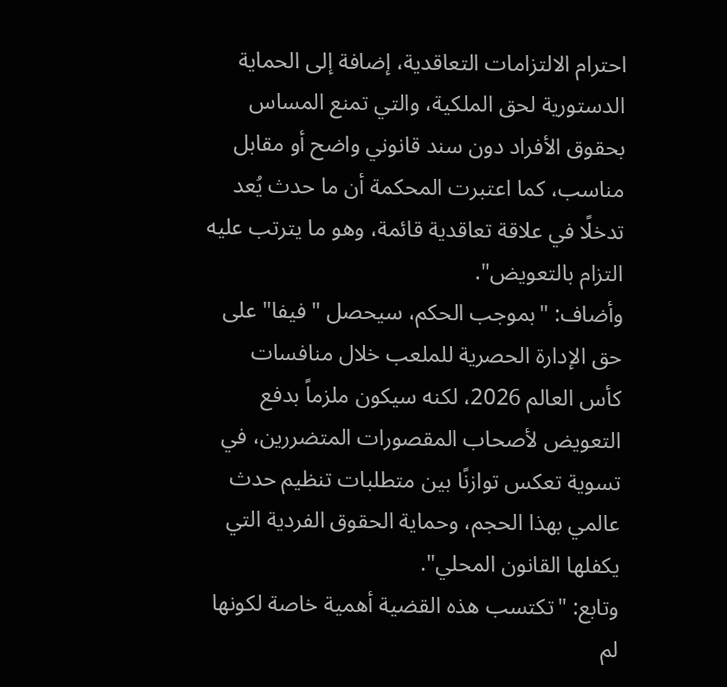احترام الالتزامات التعاقدية، إضافة إلى الحماية الدستورية لحق الملكية، والتي تمنع المساس بحقوق الأفراد دون سند قانوني واضح أو مقابل مناسب، كما اعتبرت المحكمة أن ما حدث يُعد تدخلًا في علاقة تعاقدية قائمة، وهو ما يترتب عليه التزام بالتعويض".
وأضاف: "بموجب الحكم، سيحصل "فيفا" على حق الإدارة الحصرية للملعب خلال منافسات كأس العالم 2026، لكنه سيكون ملزماً بدفع التعويض لأصحاب المقصورات المتضررين، في تسوية تعكس توازنًا بين متطلبات تنظيم حدث عالمي بهذا الحجم، وحماية الحقوق الفردية التي يكفلها القانون المحلي".
وتابع: "تكتسب هذه القضية أهمية خاصة لكونها لم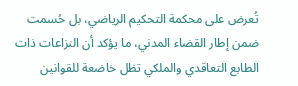تُعرض على محكمة التحكيم الرياضي، بل حُسمت ضمن إطار القضاء المدني، ما يؤكد أن النزاعات ذات الطابع التعاقدي والملكي تظل خاضعة للقوانين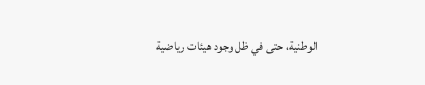الوطنية، حتى في ظل وجود هيئات رياضية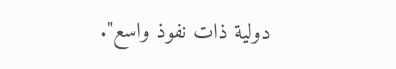دولية ذات نفوذ واسع".